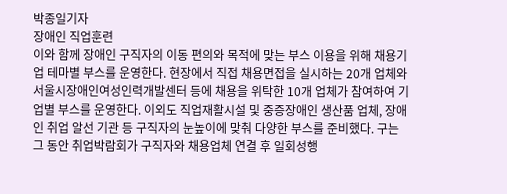박종일기자
장애인 직업훈련
이와 함께 장애인 구직자의 이동 편의와 목적에 맞는 부스 이용을 위해 채용기업 테마별 부스를 운영한다. 현장에서 직접 채용면접을 실시하는 20개 업체와 서울시장애인여성인력개발센터 등에 채용을 위탁한 10개 업체가 참여하여 기업별 부스를 운영한다. 이외도 직업재활시설 및 중증장애인 생산품 업체, 장애인 취업 알선 기관 등 구직자의 눈높이에 맞춰 다양한 부스를 준비했다. 구는 그 동안 취업박람회가 구직자와 채용업체 연결 후 일회성행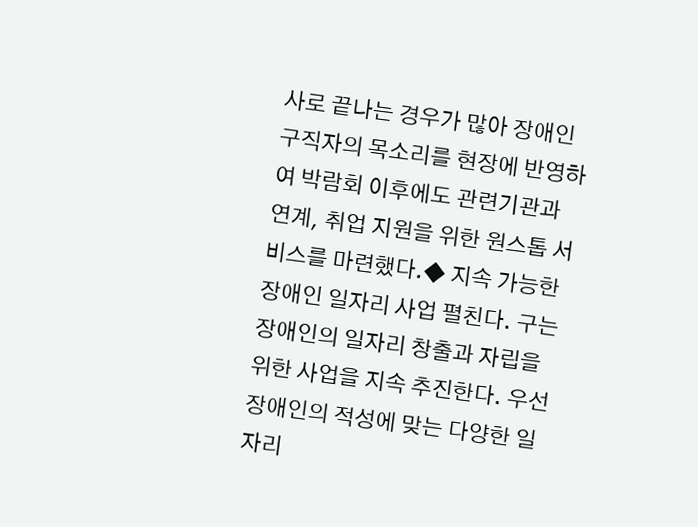사로 끝나는 경우가 많아 장애인 구직자의 목소리를 현장에 반영하여 박람회 이후에도 관련기관과 연계, 취업 지원을 위한 원스톱 서비스를 마련했다.◆ 지속 가능한 장애인 일자리 사업 펼친다. 구는 장애인의 일자리 창출과 자립을 위한 사업을 지속 추진한다. 우선 장애인의 적성에 맞는 다양한 일자리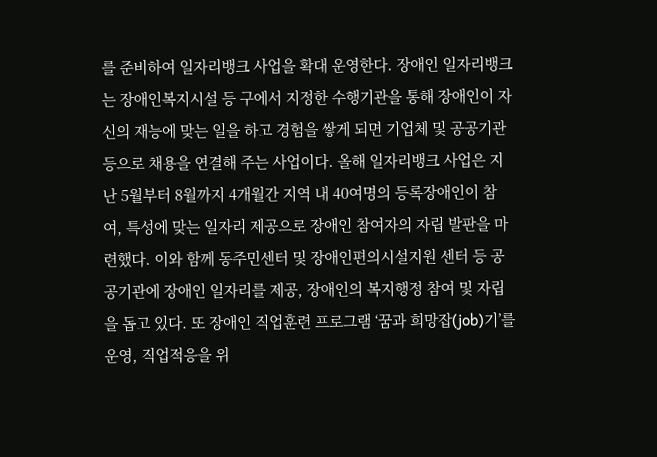를 준비하여 일자리뱅크 사업을 확대 운영한다. 장애인 일자리뱅크는 장애인복지시설 등 구에서 지정한 수행기관을 통해 장애인이 자신의 재능에 맞는 일을 하고 경험을 쌓게 되면 기업체 및 공공기관 등으로 채용을 연결해 주는 사업이다. 올해 일자리뱅크 사업은 지난 5월부터 8월까지 4개월간 지역 내 40여명의 등록장애인이 참여, 특성에 맞는 일자리 제공으로 장애인 참여자의 자립 발판을 마련했다. 이와 함께 동주민센터 및 장애인편의시설지원 센터 등 공공기관에 장애인 일자리를 제공, 장애인의 복지행정 참여 및 자립을 돕고 있다. 또 장애인 직업훈련 프로그램 ‘꿈과 희망잡(job)기’를 운영, 직업적응을 위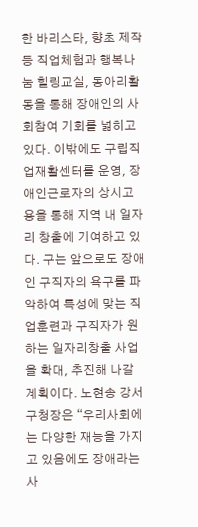한 바리스타, 향초 제작 등 직업체험과 행복나눔 힐링교실, 동아리활동을 통해 장애인의 사회참여 기회를 넓히고 있다. 이밖에도 구립직업재활센터를 운영, 장애인근로자의 상시고용을 통해 지역 내 일자리 창출에 기여하고 있다. 구는 앞으로도 장애인 구직자의 욕구를 파악하여 특성에 맞는 직업훈련과 구직자가 원하는 일자리창출 사업을 확대, 추진해 나갈 계획이다. 노현송 강서구청장은 “우리사회에는 다양한 재능을 가지고 있음에도 장애라는 사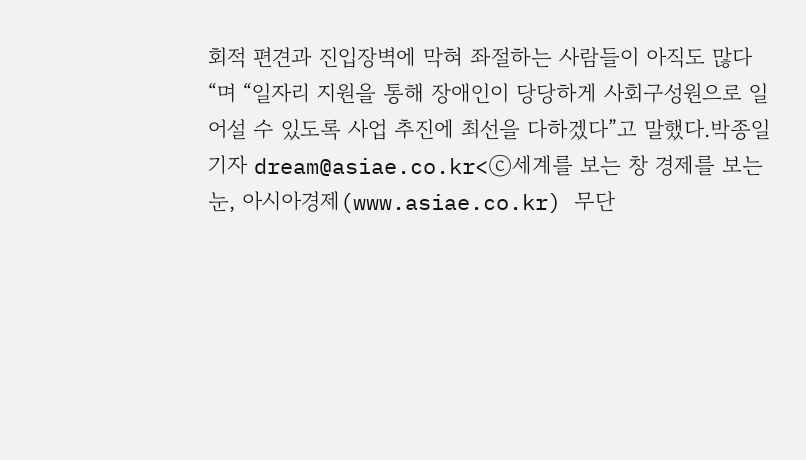회적 편견과 진입장벽에 막혀 좌절하는 사람들이 아직도 많다“며 “일자리 지원을 통해 장애인이 당당하게 사회구성원으로 일어설 수 있도록 사업 추진에 최선을 다하겠다”고 말했다.박종일 기자 dream@asiae.co.kr<ⓒ세계를 보는 창 경제를 보는 눈, 아시아경제(www.asiae.co.kr) 무단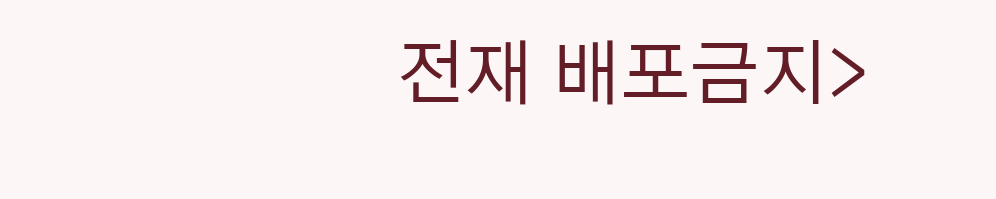전재 배포금지>